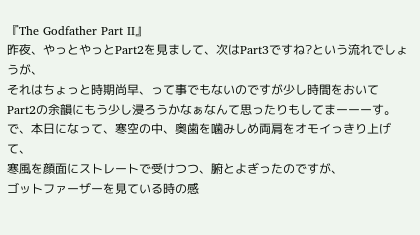『The Godfather Part II』
昨夜、やっとやっとPart2を見まして、次はPart3ですね?という流れでしょうが、
それはちょっと時期尚早、って事でもないのですが少し時間をおいて
Part2の余韻にもう少し浸ろうかなぁなんて思ったりもしてまーーーす。
で、本日になって、寒空の中、奥歯を噛みしめ両肩をオモイっきり上げて、
寒風を顔面にストレートで受けつつ、腑とよぎったのですが、
ゴットファーザーを見ている時の感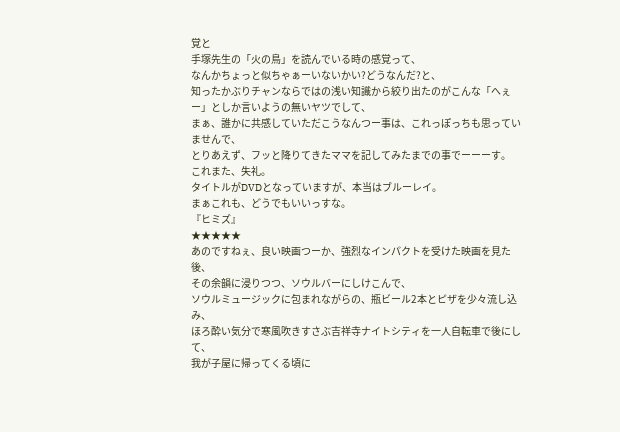覚と
手塚先生の「火の鳥」を読んでいる時の感覚って、
なんかちょっと似ちゃぁーいないかい?どうなんだ?と、
知ったかぶりチャンならではの浅い知識から絞り出たのがこんな「へぇー」としか言いようの無いヤツでして、
まぁ、誰かに共感していただこうなんつー事は、これっぽっちも思っていませんで、
とりあえず、フッと降りてきたママを記してみたまでの事でーーーす。
これまた、失礼。
タイトルがDVDとなっていますが、本当はブルーレイ。
まぁこれも、どうでもいいっすな。
『ヒミズ』
★★★★★
あのですねぇ、良い映画つーか、強烈なインパクトを受けた映画を見た後、
その余韻に浸りつつ、ソウルバーにしけこんで、
ソウルミュージックに包まれながらの、瓶ビール2本とピザを少々流し込み、
ほろ酔い気分で寒風吹きすさぶ吉祥寺ナイトシティを一人自転車で後にして、
我が子屋に帰ってくる頃に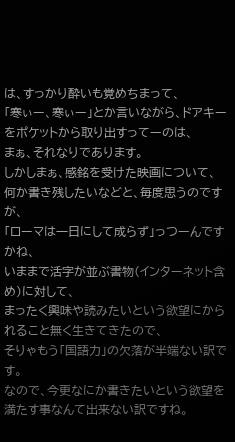は、すっかり酔いも覚めちまって、
「寒ぃー、寒ぃー」とか言いながら、ドアキーをポケットから取り出すってーのは、
まぁ、それなりであります。
しかしまぁ、感銘を受けた映画について、何か書き残したいなどと、毎度思うのですが、
「ローマは一日にして成らず」っつーんですかね、
いままで活字が並ぶ書物(インターネット含め)に対して、
まったく興味や読みたいという欲望にかられること無く生きてきたので、
そりゃもう「国語力」の欠落が半端ない訳です。
なので、今更なにか書きたいという欲望を満たす事なんて出来ない訳ですね。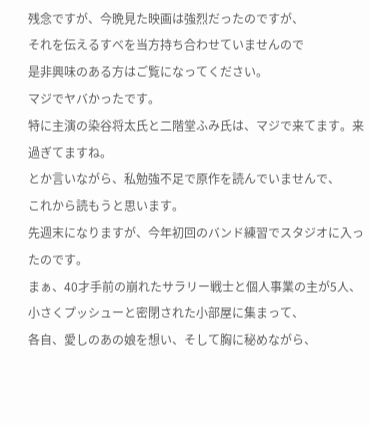残念ですが、今晩見た映画は強烈だったのですが、
それを伝えるすべを当方持ち合わせていませんので
是非興味のある方はご覧になってください。
マジでヤバかったです。
特に主演の染谷将太氏と二階堂ふみ氏は、マジで来てます。来過ぎてますね。
とか言いながら、私勉強不足で原作を読んでいませんで、
これから読もうと思います。
先週末になりますが、今年初回のバンド練習でスタジオに入ったのです。
まぁ、40才手前の崩れたサラリー戦士と個人事業の主が5人、
小さくプッシューと密閉された小部屋に集まって、
各自、愛しのあの娘を想い、そして胸に秘めながら、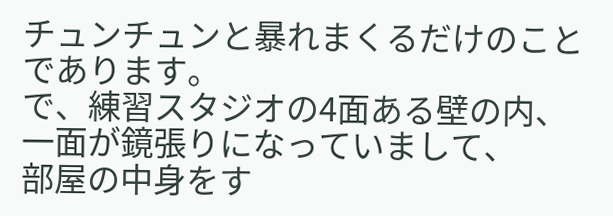チュンチュンと暴れまくるだけのことであります。
で、練習スタジオの4面ある壁の内、一面が鏡張りになっていまして、
部屋の中身をす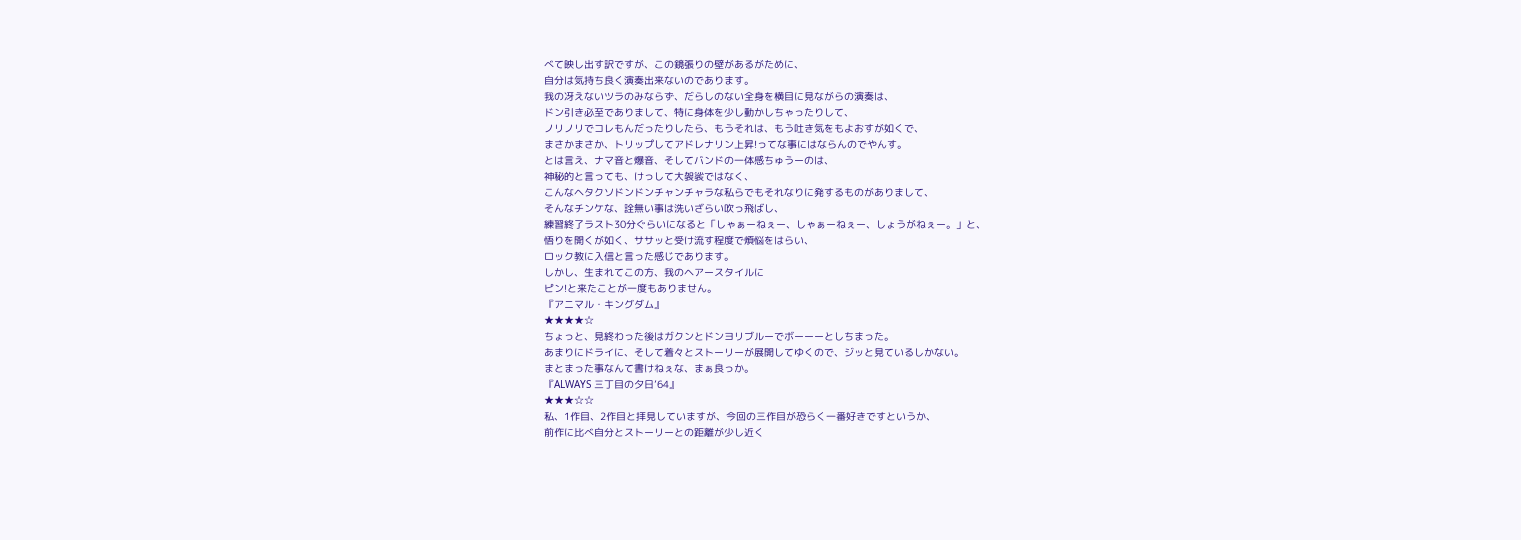べて映し出す訳ですが、この鏡張りの壁があるがために、
自分は気持ち良く演奏出来ないのであります。
我の冴えないツラのみならず、だらしのない全身を横目に見ながらの演奏は、
ドン引き必至でありまして、特に身体を少し動かしちゃったりして、
ノリノリでコレもんだったりしたら、もうそれは、もう吐き気をもよおすが如くで、
まさかまさか、トリップしてアドレナリン上昇!ってな事にはならんのでやんす。
とは言え、ナマ音と爆音、そしてバンドの一体感ちゅうーのは、
神秘的と言っても、けっして大袈裟ではなく、
こんなヘタクソドンドンチャンチャラな私らでもそれなりに発するものがありまして、
そんなチンケな、詮無い事は洗いざらい吹っ飛ばし、
練習終了ラスト30分ぐらいになると「しゃぁーねぇー、しゃぁーねぇー、しょうがねぇー。」と、
悟りを開くが如く、ササッと受け流す程度で煩悩をはらい、
ロック教に入信と言った感じであります。
しかし、生まれてこの方、我のヘアースタイルに
ピン!と来たことが一度もありません。
『アニマル・キングダム』
★★★★☆
ちょっと、見終わった後はガクンとドンヨリブルーでボーーーとしちまった。
あまりにドライに、そして着々とストーリーが展開してゆくので、ジッと見ているしかない。
まとまった事なんて書けねぇな、まぁ良っか。
『ALWAYS 三丁目の夕日’64』
★★★☆☆
私、1作目、2作目と拝見していますが、今回の三作目が恐らく一番好きですというか、
前作に比べ自分とストーリーとの距離が少し近く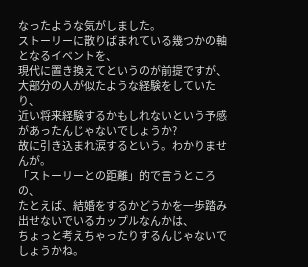なったような気がしました。
ストーリーに散りばまれている幾つかの軸となるイベントを、
現代に置き換えてというのが前提ですが、大部分の人が似たような経験をしていたり、
近い将来経験するかもしれないという予感があったんじゃないでしょうか?
故に引き込まれ涙するという。わかりませんが。
「ストーリーとの距離」的で言うところの、
たとえば、結婚をするかどうかを一歩踏み出せないでいるカップルなんかは、
ちょっと考えちゃったりするんじゃないでしょうかね。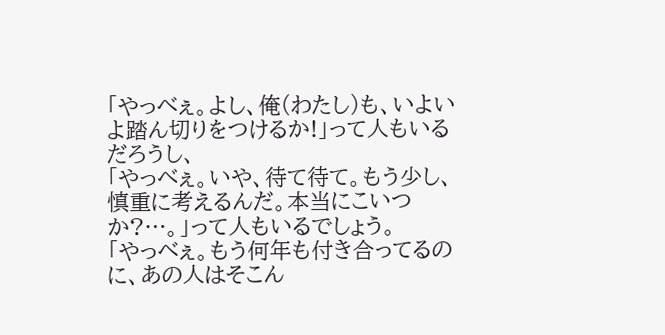「やっべぇ。よし、俺(わたし)も、いよいよ踏ん切りをつけるか!」って人もいるだろうし、
「やっべぇ。いや、待て待て。もう少し、慎重に考えるんだ。本当にこいつか?…。」って人もいるでしょう。
「やっべぇ。もう何年も付き合ってるのに、あの人はそこん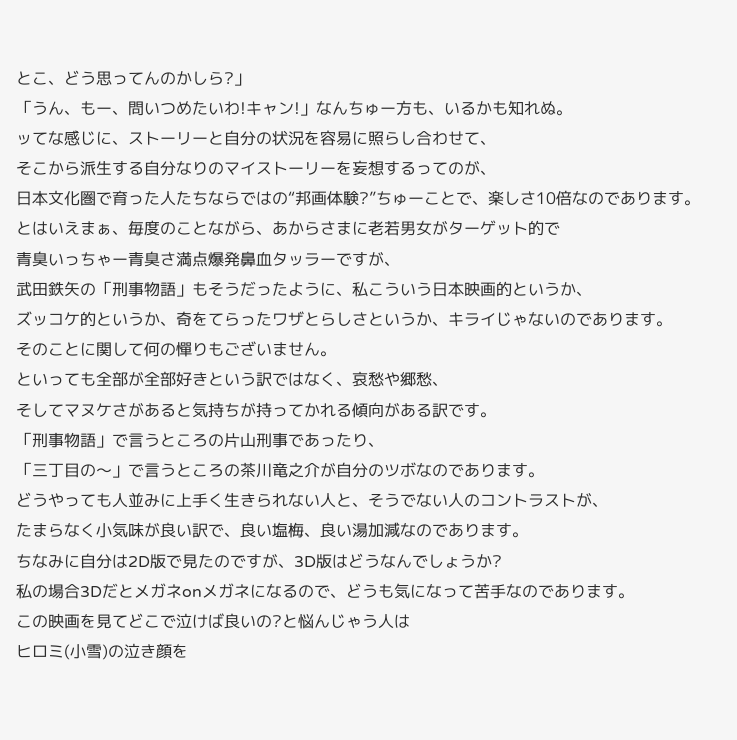とこ、どう思ってんのかしら?」
「うん、もー、問いつめたいわ!キャン!」なんちゅー方も、いるかも知れぬ。
ッてな感じに、ストーリーと自分の状況を容易に照らし合わせて、
そこから派生する自分なりのマイストーリーを妄想するってのが、
日本文化圏で育った人たちならではの“邦画体験?”ちゅーことで、楽しさ10倍なのであります。
とはいえまぁ、毎度のことながら、あからさまに老若男女がターゲット的で
青臭いっちゃー青臭さ満点爆発鼻血タッラーですが、
武田鉄矢の「刑事物語」もそうだったように、私こういう日本映画的というか、
ズッコケ的というか、奇をてらったワザとらしさというか、キライじゃないのであります。
そのことに関して何の憚りもございません。
といっても全部が全部好きという訳ではなく、哀愁や郷愁、
そしてマヌケさがあると気持ちが持ってかれる傾向がある訳です。
「刑事物語」で言うところの片山刑事であったり、
「三丁目の〜」で言うところの茶川竜之介が自分のツボなのであります。
どうやっても人並みに上手く生きられない人と、そうでない人のコントラストが、
たまらなく小気味が良い訳で、良い塩梅、良い湯加減なのであります。
ちなみに自分は2D版で見たのですが、3D版はどうなんでしょうか?
私の場合3Dだとメガネonメガネになるので、どうも気になって苦手なのであります。
この映画を見てどこで泣けば良いの?と悩んじゃう人は
ヒロミ(小雪)の泣き顔を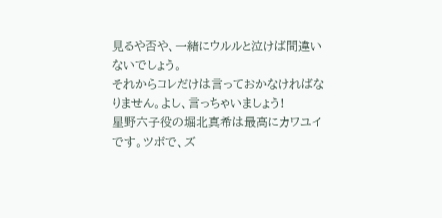見るや否や、一緒にウルルと泣けば間違いないでしょう。
それからコレだけは言っておかなければなりません。よし、言っちゃいましょう!
星野六子役の堀北真希は最高にカワユイです。ツボで、ズ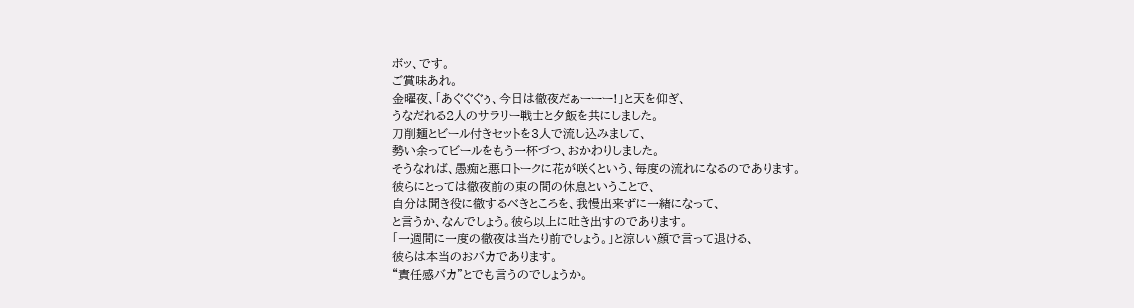ボッ、です。
ご賞味あれ。
金曜夜、「あぐぐぐぅ、今日は徹夜だぁーーー!」と天を仰ぎ、
うなだれる2人のサラリー戦士と夕飯を共にしました。
刀削麺とビール付きセットを3人で流し込みまして、
勢い余ってビールをもう一杯づつ、おかわりしました。
そうなれば、愚痴と悪口トークに花が咲くという、毎度の流れになるのであります。
彼らにとっては徹夜前の束の間の休息ということで、
自分は聞き役に徹するべきところを、我慢出来ずに一緒になって、
と言うか、なんでしょう。彼ら以上に吐き出すのであります。
「一週間に一度の徹夜は当たり前でしょう。」と涼しい顔で言って退ける、
彼らは本当のおバカであります。
“責任感バカ”とでも言うのでしょうか。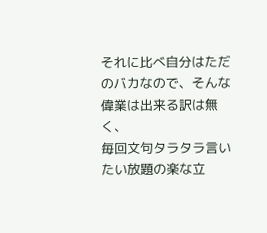それに比べ自分はただのバカなので、そんな偉業は出来る訳は無く、
毎回文句タラタラ言いたい放題の楽な立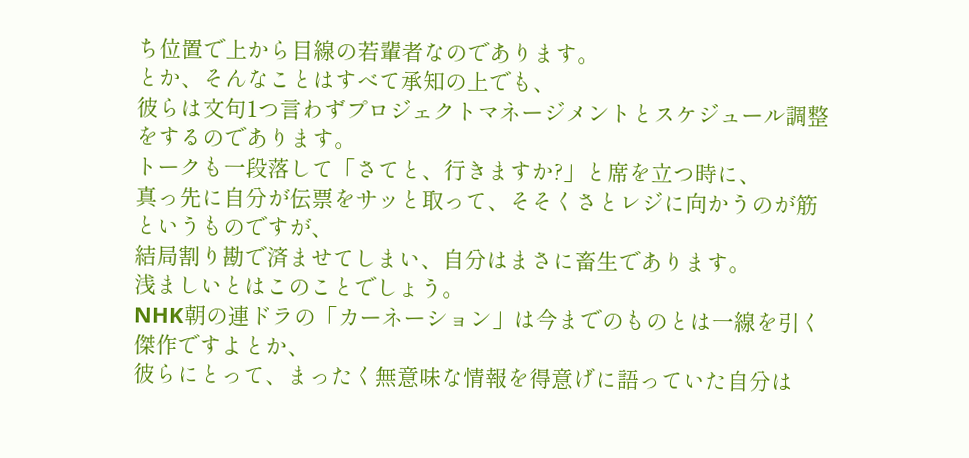ち位置で上から目線の若輩者なのであります。
とか、そんなことはすべて承知の上でも、
彼らは文句1つ言わずプロジェクトマネージメントとスケジュール調整をするのであります。
トークも一段落して「さてと、行きますか?」と席を立つ時に、
真っ先に自分が伝票をサッと取って、そそくさとレジに向かうのが筋というものですが、
結局割り勘で済ませてしまい、自分はまさに畜生であります。
浅ましいとはこのことでしょう。
NHK朝の連ドラの「カーネーション」は今までのものとは一線を引く傑作ですよとか、
彼らにとって、まったく無意味な情報を得意げに語っていた自分は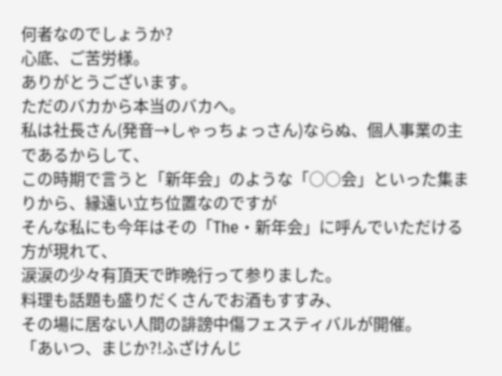何者なのでしょうか?
心底、ご苦労様。
ありがとうございます。
ただのバカから本当のバカへ。
私は社長さん(発音→しゃっちょっさん)ならぬ、個人事業の主であるからして、
この時期で言うと「新年会」のような「○○会」といった集まりから、縁遠い立ち位置なのですが
そんな私にも今年はその「The・新年会」に呼んでいただける方が現れて、
涙涙の少々有頂天で昨晩行って参りました。
料理も話題も盛りだくさんでお酒もすすみ、
その場に居ない人間の誹謗中傷フェスティバルが開催。
「あいつ、まじか?!ふざけんじ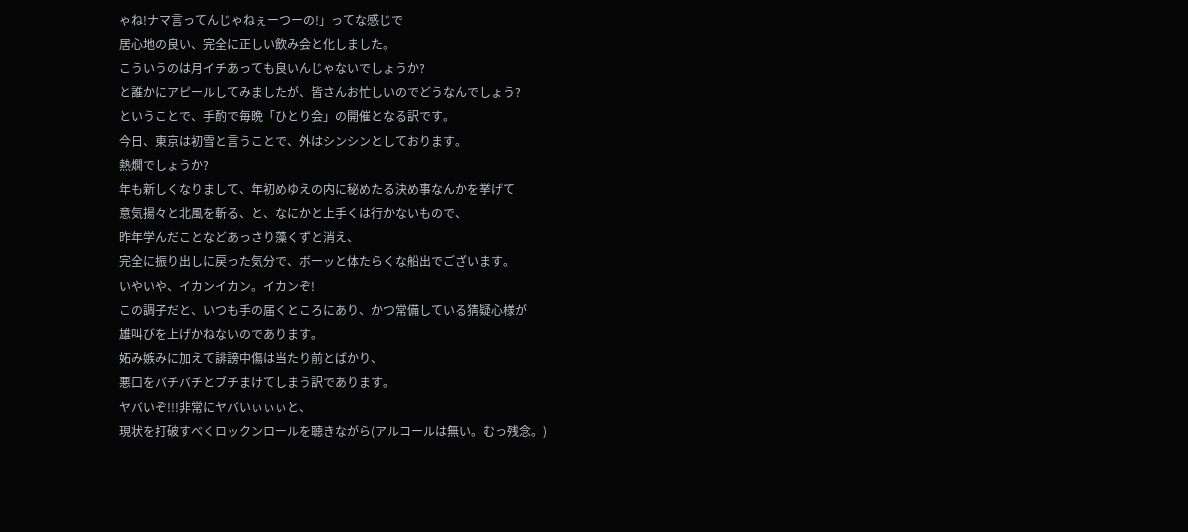ゃね!ナマ言ってんじゃねぇーつーの!」ってな感じで
居心地の良い、完全に正しい飲み会と化しました。
こういうのは月イチあっても良いんじゃないでしょうか?
と誰かにアピールしてみましたが、皆さんお忙しいのでどうなんでしょう?
ということで、手酌で毎晩「ひとり会」の開催となる訳です。
今日、東京は初雪と言うことで、外はシンシンとしております。
熱燗でしょうか?
年も新しくなりまして、年初めゆえの内に秘めたる決め事なんかを挙げて
意気揚々と北風を斬る、と、なにかと上手くは行かないもので、
昨年学んだことなどあっさり藻くずと消え、
完全に振り出しに戻った気分で、ボーッと体たらくな船出でございます。
いやいや、イカンイカン。イカンぞ!
この調子だと、いつも手の届くところにあり、かつ常備している猜疑心様が
雄叫びを上げかねないのであります。
妬み嫉みに加えて誹謗中傷は当たり前とばかり、
悪口をバチバチとブチまけてしまう訳であります。
ヤバいぞ!!!非常にヤバいぃぃぃと、
現状を打破すべくロックンロールを聴きながら(アルコールは無い。むっ残念。)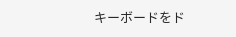キーボードをド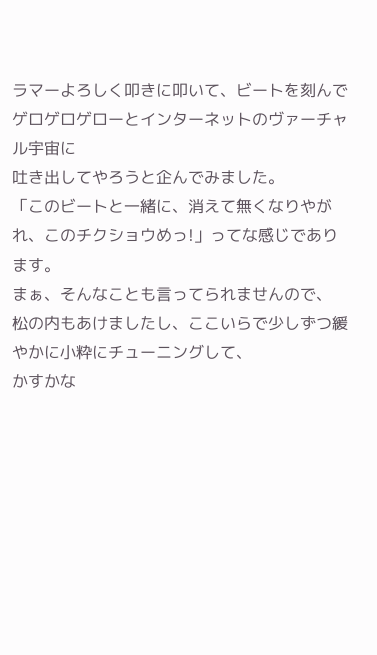ラマーよろしく叩きに叩いて、ビートを刻んで
ゲロゲロゲローとインターネットのヴァーチャル宇宙に
吐き出してやろうと企んでみました。
「このビートと一緒に、消えて無くなりやがれ、このチクショウめっ!」ってな感じであります。
まぁ、そんなことも言ってられませんので、
松の内もあけましたし、ここいらで少しずつ緩やかに小粋にチューニングして、
かすかな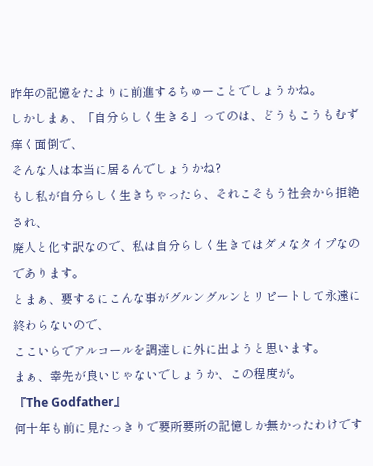昨年の記憶をたよりに前進するちゅーことでしょうかね。
しかしまぁ、「自分らしく生きる」ってのは、どうもこうもむず痒く面倒で、
そんな人は本当に居るんでしょうかね?
もし私が自分らしく生きちゃったら、それこそもう社会から拒絶され、
廃人と化す訳なので、私は自分らしく生きてはダメなタイプなのであります。
とまぁ、要するにこんな事がグルングルンとリピートして永遠に終わらないので、
ここいらでアルコールを調達しに外に出ようと思います。
まぁ、幸先が良いじゃないでしょうか、この程度が。
『The Godfather』
何十年も前に見たっきりで要所要所の記憶しか無かったわけです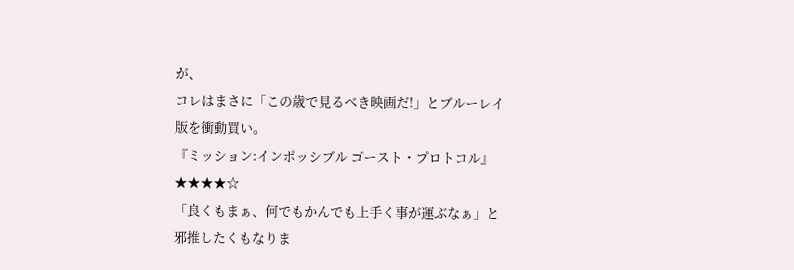が、
コレはまさに「この歳で見るべき映画だ!」とブルーレイ版を衝動買い。
『ミッション:インポッシブル ゴースト・プロトコル』
★★★★☆
「良くもまぁ、何でもかんでも上手く事が運ぶなぁ」と邪推したくもなりま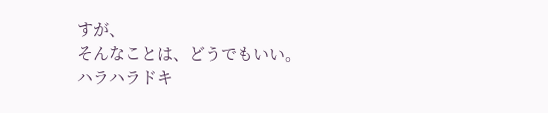すが、
そんなことは、どうでもいい。
ハラハラドキ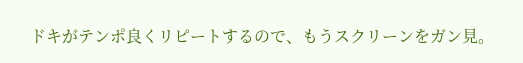ドキがテンポ良くリピートするので、もうスクリーンをガン見。